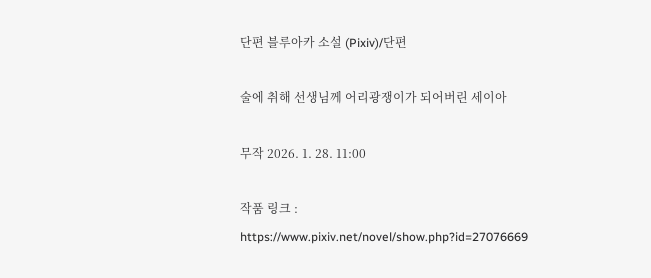단편 블루아카 소설 (Pixiv)/단편

술에 취해 선생님께 어리광쟁이가 되어버린 세이아

무작 2026. 1. 28. 11:00

작품 링크 : https://www.pixiv.net/novel/show.php?id=27076669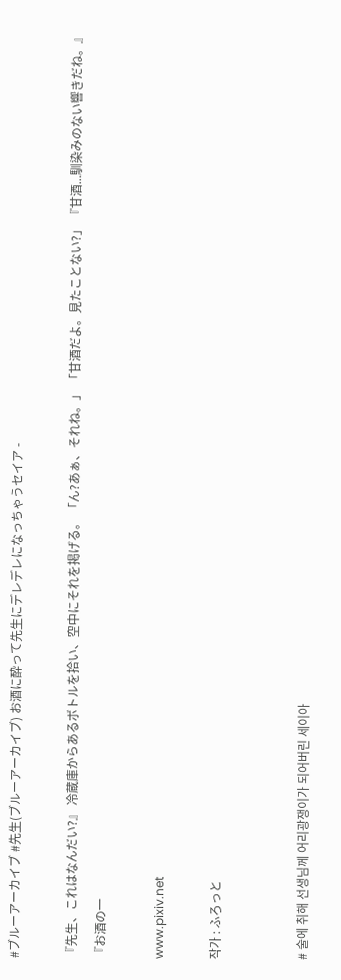#ブルーアーカイブ #先生(ブルーアーカイブ) お酒に酔って先生にデレデレになっちゃうセイア -

『先生、これはなんだい?』 冷蔵庫からあるボトルを拾い、空中にそれを掲げる。 「ん?あぁ、それね。」 「甘酒だよ。見たことない?」 『甘酒...馴染みのない響きだね。』 『お酒の一

www.pixiv.net

작가 : ふろっと


# 술에 취해 선생님께 어리광쟁이가 되어버린 세이아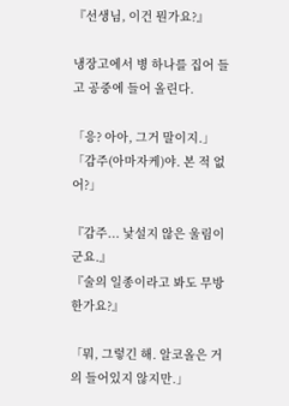『선생님, 이건 뭔가요?』

냉장고에서 병 하나를 집어 들고 공중에 들어 올린다.

「응? 아아, 그거 말이지.」
「감주(아마자케)야. 본 적 없어?」

『감주... 낯설지 않은 울림이군요.』
『술의 일종이라고 봐도 무방한가요?』

「뭐, 그렇긴 해. 알코올은 거의 들어있지 않지만.」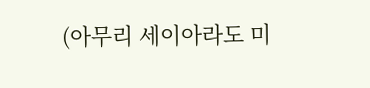(아무리 세이아라도 미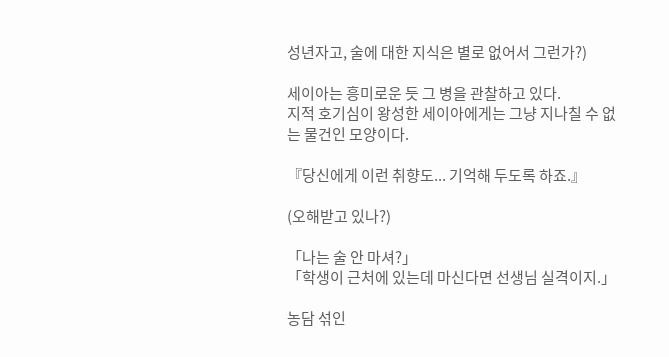성년자고, 술에 대한 지식은 별로 없어서 그런가?)

세이아는 흥미로운 듯 그 병을 관찰하고 있다.
지적 호기심이 왕성한 세이아에게는 그냥 지나칠 수 없는 물건인 모양이다.

『당신에게 이런 취향도... 기억해 두도록 하죠.』

(오해받고 있나?)

「나는 술 안 마셔?」
「학생이 근처에 있는데 마신다면 선생님 실격이지.」

농담 섞인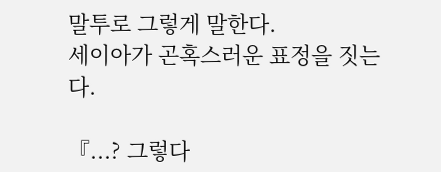말투로 그렇게 말한다.
세이아가 곤혹스러운 표정을 짓는다.

『...? 그렇다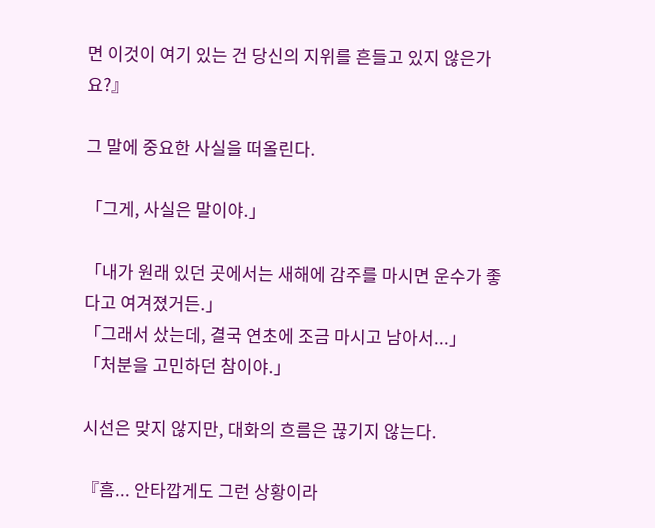면 이것이 여기 있는 건 당신의 지위를 흔들고 있지 않은가요?』

그 말에 중요한 사실을 떠올린다.

「그게, 사실은 말이야.」

「내가 원래 있던 곳에서는 새해에 감주를 마시면 운수가 좋다고 여겨졌거든.」
「그래서 샀는데, 결국 연초에 조금 마시고 남아서...」
「처분을 고민하던 참이야.」

시선은 맞지 않지만, 대화의 흐름은 끊기지 않는다.

『흠... 안타깝게도 그런 상황이라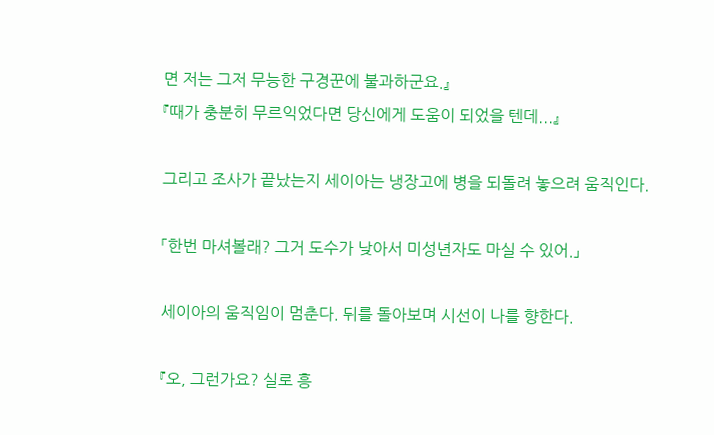면 저는 그저 무능한 구경꾼에 불과하군요.』
『때가 충분히 무르익었다면 당신에게 도움이 되었을 텐데...』

그리고 조사가 끝났는지 세이아는 냉장고에 병을 되돌려 놓으려 움직인다.

「한번 마셔볼래? 그거 도수가 낮아서 미성년자도 마실 수 있어.」

세이아의 움직임이 멈춘다. 뒤를 돌아보며 시선이 나를 향한다.

『오, 그런가요? 실로 흥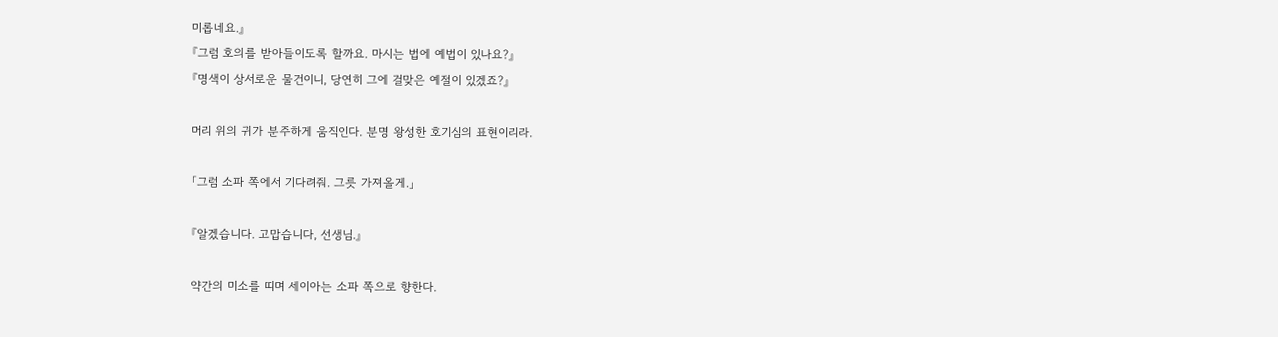미롭네요.』
『그럼 호의를 받아들이도록 할까요. 마시는 법에 예법이 있나요?』
『명색이 상서로운 물건이니, 당연히 그에 걸맞은 예절이 있겠죠?』

머리 위의 귀가 분주하게 움직인다. 분명 왕성한 호기심의 표현이리라.

「그럼 소파 쪽에서 기다려줘. 그릇 가져올게.」

『알겠습니다. 고맙습니다, 선생님.』

약간의 미소를 띠며 세이아는 소파 쪽으로 향한다.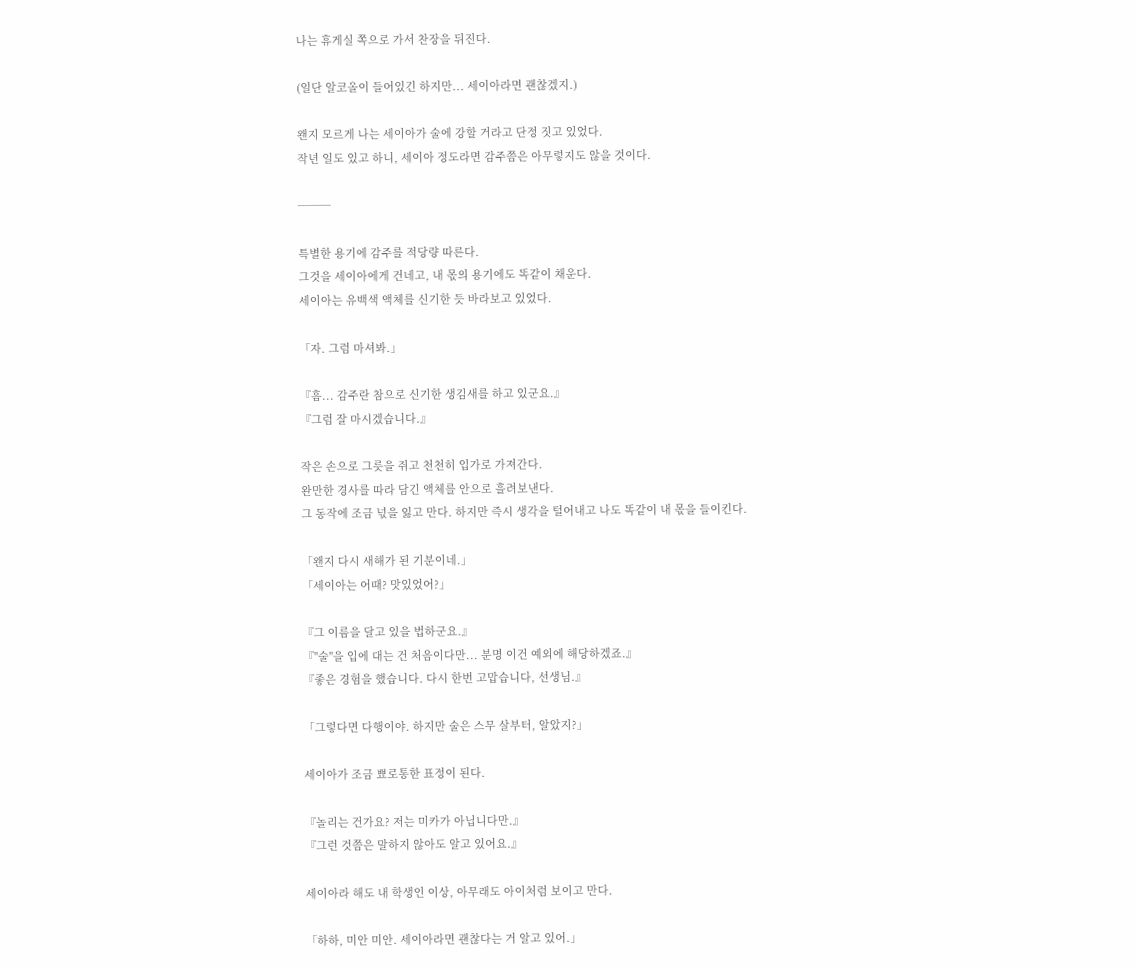나는 휴게실 쪽으로 가서 찬장을 뒤진다.

(일단 알코올이 들어있긴 하지만... 세이아라면 괜찮겠지.)

왠지 모르게 나는 세이아가 술에 강할 거라고 단정 짓고 있었다.
작년 일도 있고 하니, 세이아 정도라면 감주쯤은 아무렇지도 않을 것이다.

───

특별한 용기에 감주를 적당량 따른다.
그것을 세이아에게 건네고, 내 몫의 용기에도 똑같이 채운다.
세이아는 유백색 액체를 신기한 듯 바라보고 있었다.

「자. 그럼 마셔봐.」

『흠... 감주란 참으로 신기한 생김새를 하고 있군요.』
『그럼 잘 마시겠습니다.』

작은 손으로 그릇을 쥐고 천천히 입가로 가져간다.
완만한 경사를 따라 담긴 액체를 안으로 흘려보낸다.
그 동작에 조금 넋을 잃고 만다. 하지만 즉시 생각을 털어내고 나도 똑같이 내 몫을 들이킨다.

「왠지 다시 새해가 된 기분이네.」
「세이아는 어때? 맛있었어?」

『그 이름을 달고 있을 법하군요.』
『"술"을 입에 대는 건 처음이다만... 분명 이건 예외에 해당하겠죠.』
『좋은 경험을 했습니다. 다시 한번 고맙습니다, 선생님.』

「그렇다면 다행이야. 하지만 술은 스무 살부터, 알았지?」

세이아가 조금 뾰로통한 표정이 된다.

『놀리는 건가요? 저는 미카가 아닙니다만.』
『그런 것쯤은 말하지 않아도 알고 있어요.』

세이아라 해도 내 학생인 이상, 아무래도 아이처럼 보이고 만다.

「하하, 미안 미안. 세이아라면 괜찮다는 거 알고 있어.」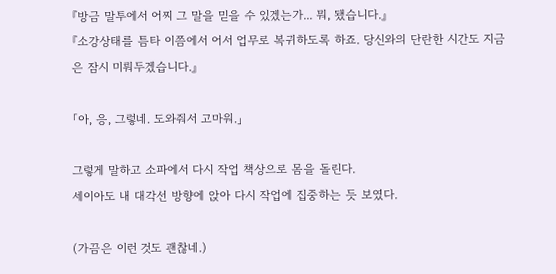『방금 말투에서 어찌 그 말을 믿을 수 있겠는가... 뭐, 됐습니다.』
『소강상태를 틈타 이쯤에서 어서 업무로 복귀하도록 하죠. 당신와의 단란한 시간도 지금은 잠시 미뤄두겠습니다.』

「아, 응, 그렇네. 도와줘서 고마워.」

그렇게 말하고 소파에서 다시 작업 책상으로 몸을 돌린다.
세이아도 내 대각선 방향에 앉아 다시 작업에 집중하는 듯 보였다.

(가끔은 이런 것도 괜찮네.)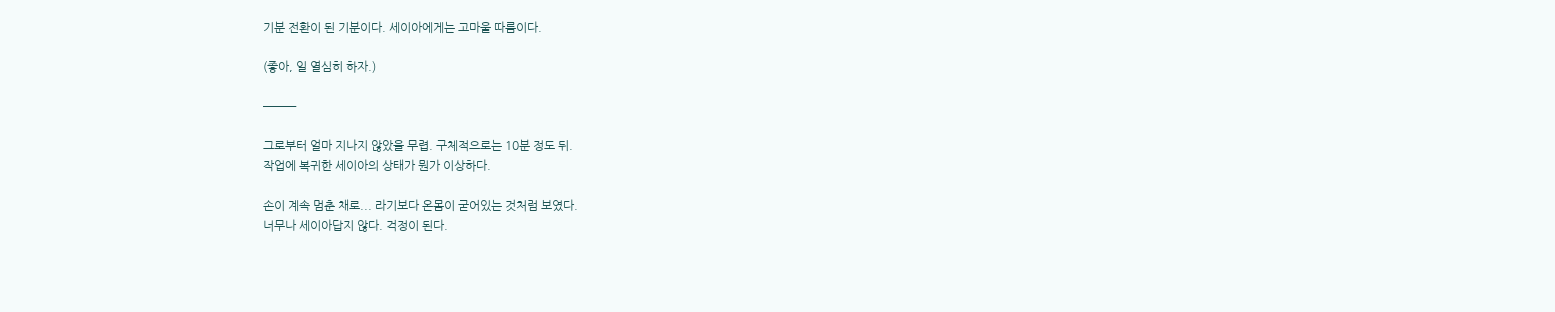기분 전환이 된 기분이다. 세이아에게는 고마울 따름이다.

(좋아, 일 열심히 하자.)

───

그로부터 얼마 지나지 않았을 무렵. 구체적으로는 10분 정도 뒤.
작업에 복귀한 세이아의 상태가 뭔가 이상하다.

손이 계속 멈춘 채로... 라기보다 온몸이 굳어있는 것처럼 보였다.
너무나 세이아답지 않다. 걱정이 된다.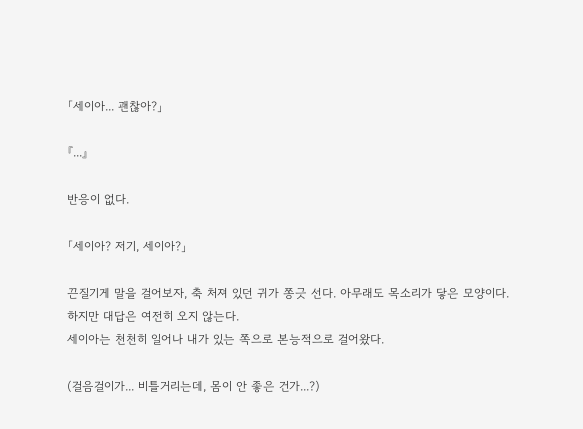「세이아... 괜찮아?」

『...』

반응이 없다.

「세이아? 저기, 세이아?」

끈질기게 말을 걸어보자, 축 처져 있던 귀가 쫑긋 선다. 아무래도 목소리가 닿은 모양이다.
하지만 대답은 여전히 오지 않는다.
세이아는 천천히 일어나 내가 있는 쪽으로 본능적으로 걸어왔다.

(걸음걸이가... 비틀거리는데, 몸이 안 좋은 건가...?)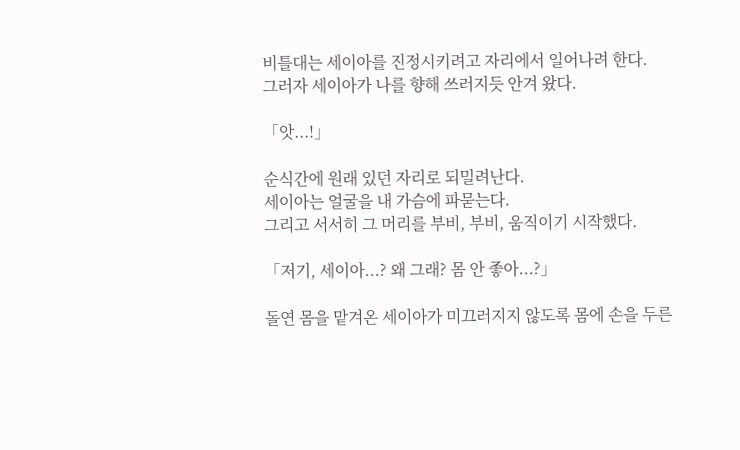비틀대는 세이아를 진정시키려고 자리에서 일어나려 한다.
그러자 세이아가 나를 향해 쓰러지듯 안겨 왔다.

「앗...!」

순식간에 원래 있던 자리로 되밀려난다.
세이아는 얼굴을 내 가슴에 파묻는다.
그리고 서서히 그 머리를 부비, 부비, 움직이기 시작했다.

「저기, 세이아...? 왜 그래? 몸 안 좋아...?」

돌연 몸을 맡겨온 세이아가 미끄러지지 않도록 몸에 손을 두른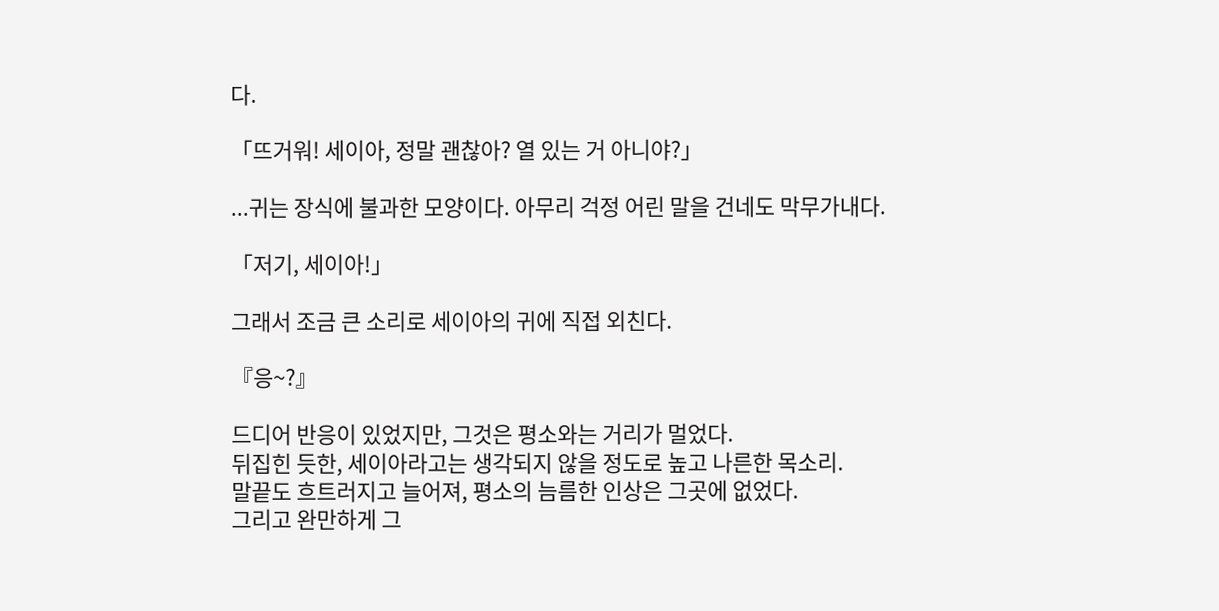다.

「뜨거워! 세이아, 정말 괜찮아? 열 있는 거 아니야?」

...귀는 장식에 불과한 모양이다. 아무리 걱정 어린 말을 건네도 막무가내다.

「저기, 세이아!」

그래서 조금 큰 소리로 세이아의 귀에 직접 외친다.

『응~?』

드디어 반응이 있었지만, 그것은 평소와는 거리가 멀었다.
뒤집힌 듯한, 세이아라고는 생각되지 않을 정도로 높고 나른한 목소리.
말끝도 흐트러지고 늘어져, 평소의 늠름한 인상은 그곳에 없었다.
그리고 완만하게 그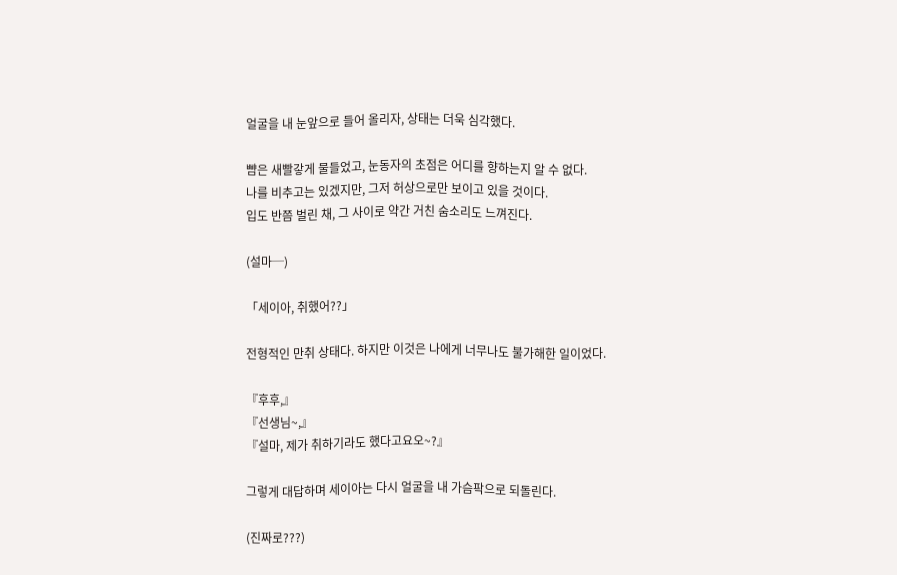얼굴을 내 눈앞으로 들어 올리자, 상태는 더욱 심각했다.

뺨은 새빨갛게 물들었고, 눈동자의 초점은 어디를 향하는지 알 수 없다.
나를 비추고는 있겠지만, 그저 허상으로만 보이고 있을 것이다.
입도 반쯤 벌린 채, 그 사이로 약간 거친 숨소리도 느껴진다.

(설마─)

「세이아, 취했어??」

전형적인 만취 상태다. 하지만 이것은 나에게 너무나도 불가해한 일이었다.

『후후,』
『선생님~,』
『설마, 제가 취하기라도 했다고요오~?』

그렇게 대답하며 세이아는 다시 얼굴을 내 가슴팍으로 되돌린다.

(진짜로???)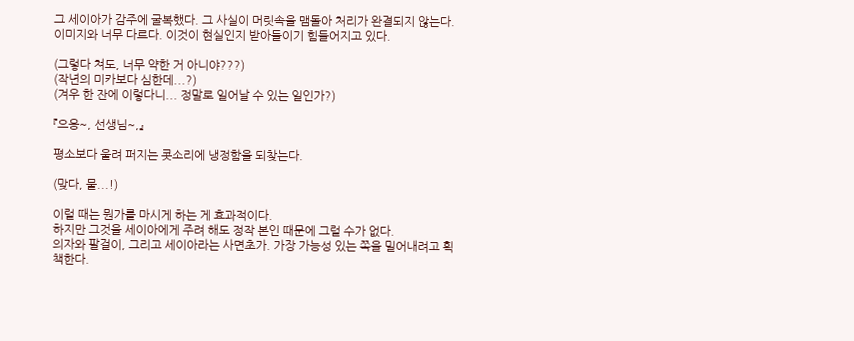그 세이아가 감주에 굴복했다. 그 사실이 머릿속을 맴돌아 처리가 완결되지 않는다.
이미지와 너무 다르다. 이것이 현실인지 받아들이기 힘들어지고 있다.

(그렇다 쳐도, 너무 약한 거 아니야???)
(작년의 미카보다 심한데...?)
(겨우 한 잔에 이렇다니... 정말로 일어날 수 있는 일인가?)

『으응~, 선생님~,』

평소보다 울려 퍼지는 콧소리에 냉정함을 되찾는다.

(맞다, 물...!)

이럴 때는 뭔가를 마시게 하는 게 효과적이다.
하지만 그것을 세이아에게 주려 해도 정작 본인 때문에 그럴 수가 없다.
의자와 팔걸이, 그리고 세이아라는 사면초가. 가장 가능성 있는 쪽을 밀어내려고 획책한다.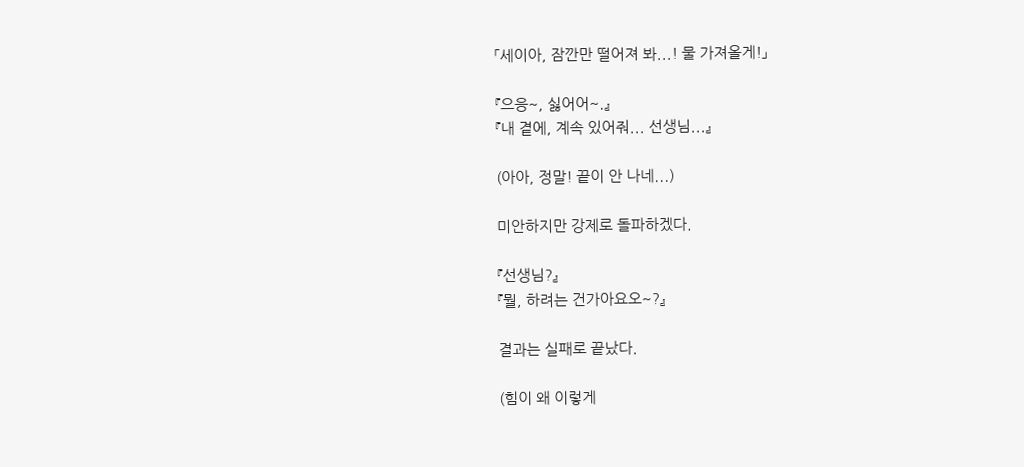「세이아, 잠깐만 떨어져 봐...! 물 가져올게!」

『으응~, 싫어어~.』
『내 곁에, 계속 있어줘... 선생님...』

(아아, 정말! 끝이 안 나네...)

미안하지만 강제로 돌파하겠다.

『선생님?』
『뭘, 하려는 건가아요오~?』

결과는 실패로 끝났다.

(힘이 왜 이렇게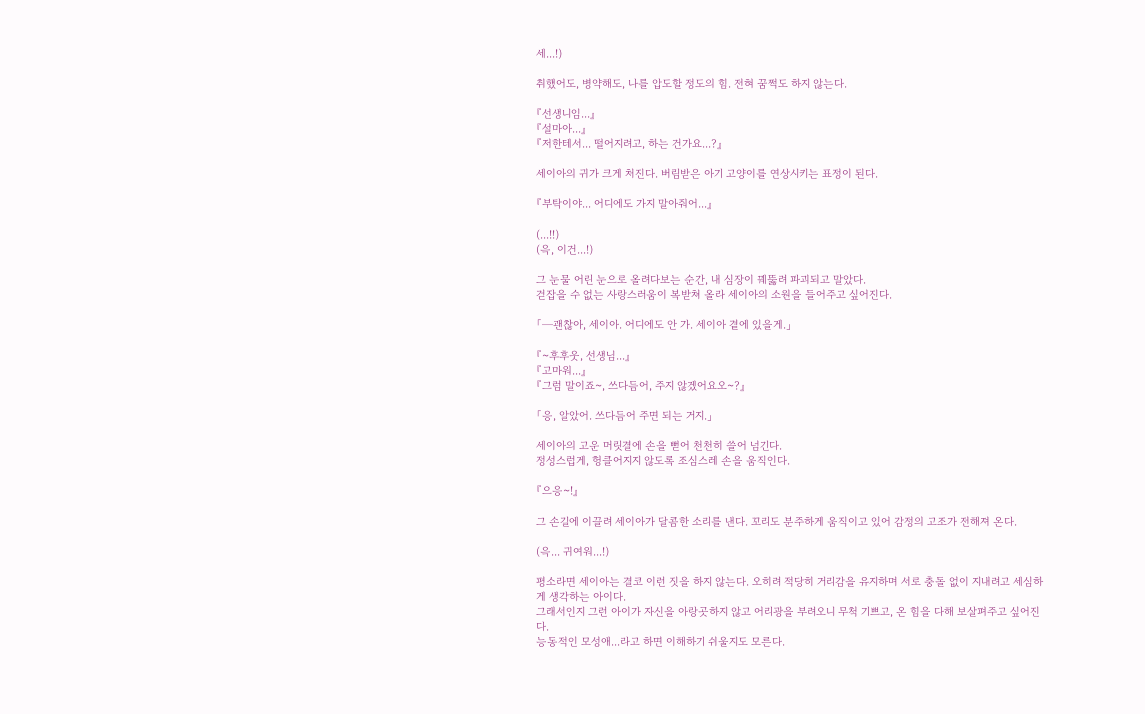세...!)

취했어도, 병약해도, 나를 압도할 정도의 힘. 전혀 꿈쩍도 하지 않는다.

『선생니임...』
『설마아...』
『저한테서... 떨어지려고, 하는 건가요...?』

세이아의 귀가 크게 처진다. 버림받은 아기 고양이를 연상시키는 표정이 된다.

『부탁이야... 어디에도 가지 말아줘어...』

(...!!)
(윽, 이건...!)

그 눈물 어린 눈으로 올려다보는 순간, 내 심장이 꿰뚫려 파괴되고 말았다.
걷잡을 수 없는 사랑스러움이 복받쳐 올라 세이아의 소원을 들어주고 싶어진다.

「─괜찮아, 세이아. 어디에도 안 가. 세이아 곁에 있을게.」

『~후후웃, 선생님...』
『고마워...』
『그럼 말이죠~, 쓰다듬어, 주지 않겠어요오~?』

「응, 알았어. 쓰다듬어 주면 되는 거지.」

세이아의 고운 머릿결에 손을 뻗어 천천히 쓸어 넘긴다.
정성스럽게, 헝클어지지 않도록 조심스레 손을 움직인다.

『으응~!』

그 손길에 이끌려 세이아가 달콤한 소리를 낸다. 꼬리도 분주하게 움직이고 있어 감정의 고조가 전해져 온다.

(윽... 귀여워...!)

평소라면 세이아는 결코 이런 짓을 하지 않는다. 오히려 적당히 거리감을 유지하며 서로 충돌 없이 지내려고 세심하게 생각하는 아이다.
그래서인지 그런 아이가 자신을 아랑곳하지 않고 어리광을 부려오니 무척 기쁘고, 온 힘을 다해 보살펴주고 싶어진다.
능동적인 모성애...라고 하면 이해하기 쉬울지도 모른다.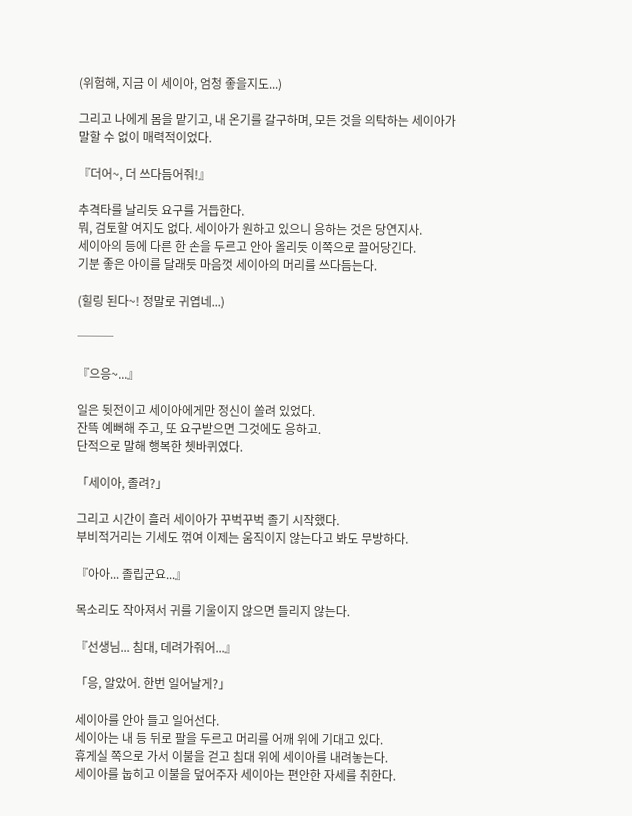(위험해, 지금 이 세이아, 엄청 좋을지도...)

그리고 나에게 몸을 맡기고, 내 온기를 갈구하며, 모든 것을 의탁하는 세이아가 말할 수 없이 매력적이었다.

『더어~, 더 쓰다듬어줘!』

추격타를 날리듯 요구를 거듭한다.
뭐, 검토할 여지도 없다. 세이아가 원하고 있으니 응하는 것은 당연지사.
세이아의 등에 다른 한 손을 두르고 안아 올리듯 이쪽으로 끌어당긴다.
기분 좋은 아이를 달래듯 마음껏 세이아의 머리를 쓰다듬는다.

(힐링 된다~! 정말로 귀엽네...)

───

『으응~...』

일은 뒷전이고 세이아에게만 정신이 쏠려 있었다.
잔뜩 예뻐해 주고, 또 요구받으면 그것에도 응하고.
단적으로 말해 행복한 쳇바퀴였다.

「세이아, 졸려?」

그리고 시간이 흘러 세이아가 꾸벅꾸벅 졸기 시작했다.
부비적거리는 기세도 꺾여 이제는 움직이지 않는다고 봐도 무방하다.

『아아... 졸립군요...』

목소리도 작아져서 귀를 기울이지 않으면 들리지 않는다.

『선생님... 침대, 데려가줘어...』

「응, 알았어. 한번 일어날게?」

세이아를 안아 들고 일어선다.
세이아는 내 등 뒤로 팔을 두르고 머리를 어깨 위에 기대고 있다.
휴게실 쪽으로 가서 이불을 걷고 침대 위에 세이아를 내려놓는다.
세이아를 눕히고 이불을 덮어주자 세이아는 편안한 자세를 취한다.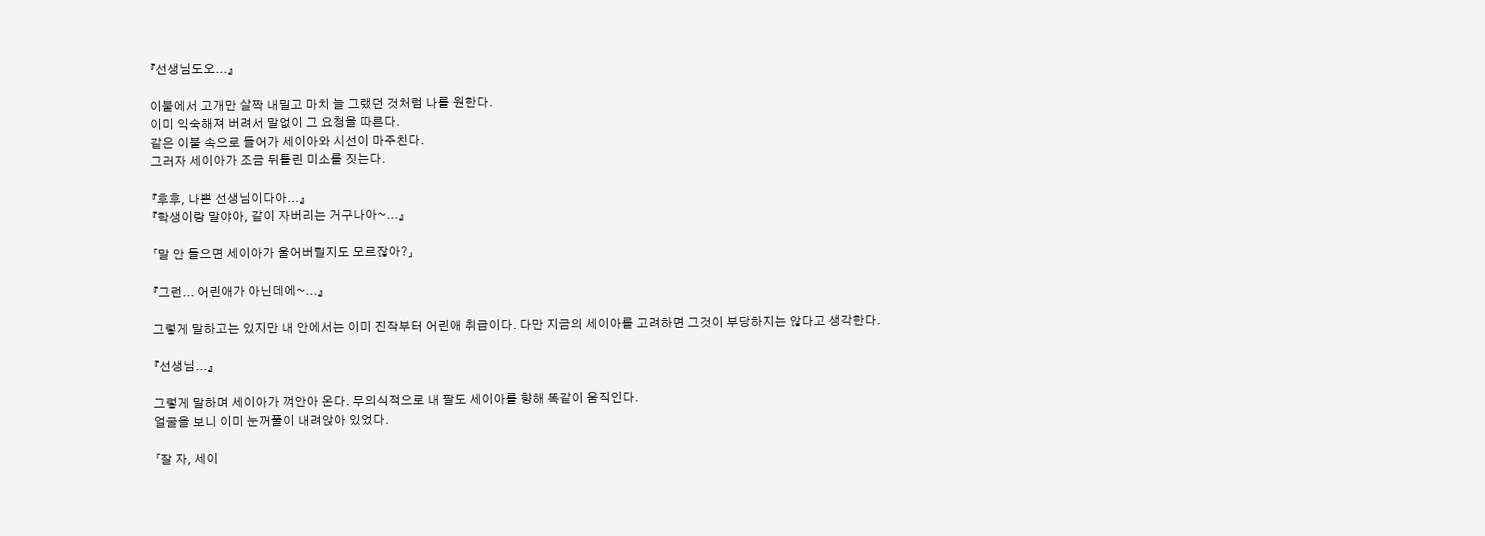『선생님도오...』

이불에서 고개만 살짝 내밀고 마치 늘 그랬던 것처럼 나를 원한다.
이미 익숙해져 버려서 말없이 그 요청을 따른다.
같은 이불 속으로 들어가 세이아와 시선이 마주친다.
그러자 세이아가 조금 뒤틀린 미소를 짓는다.

『후후, 나쁜 선생님이다아...』
『학생이랑 말야아, 같이 자버리는 거구나아~...』

「말 안 들으면 세이아가 울어버릴지도 모르잖아?」

『그런... 어린애가 아닌데에~...』

그렇게 말하고는 있지만 내 안에서는 이미 진작부터 어린애 취급이다. 다만 지금의 세이아를 고려하면 그것이 부당하지는 않다고 생각한다.

『선생님...』

그렇게 말하며 세이아가 껴안아 온다. 무의식적으로 내 팔도 세이아를 향해 똑같이 움직인다.
얼굴을 보니 이미 눈꺼풀이 내려앉아 있었다.

「잘 자, 세이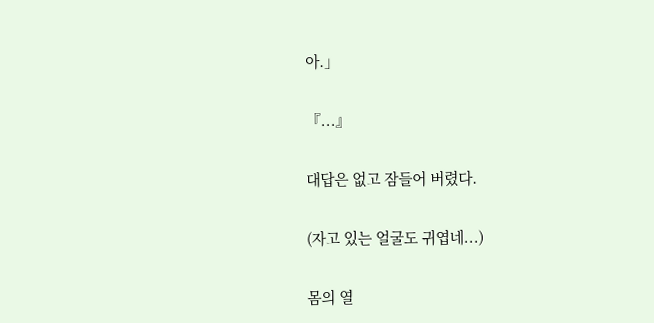아.」

『...』

대답은 없고 잠들어 버렸다.

(자고 있는 얼굴도 귀엽네...)

몸의 열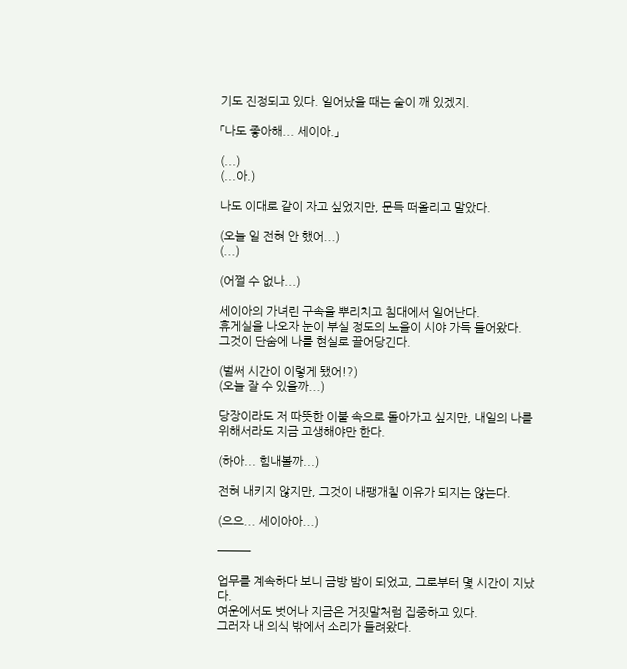기도 진정되고 있다. 일어났을 때는 술이 깨 있겠지.

「나도 좋아해... 세이아.」

(...)
(...아.)

나도 이대로 같이 자고 싶었지만, 문득 떠올리고 말았다.

(오늘 일 전혀 안 했어...)
(...)

(어쩔 수 없나...)

세이아의 가녀린 구속을 뿌리치고 침대에서 일어난다.
휴게실을 나오자 눈이 부실 정도의 노을이 시야 가득 들어왔다.
그것이 단숨에 나를 현실로 끌어당긴다.

(벌써 시간이 이렇게 됐어!?)
(오늘 잘 수 있을까...)

당장이라도 저 따뜻한 이불 속으로 돌아가고 싶지만, 내일의 나를 위해서라도 지금 고생해야만 한다.

(하아... 힘내볼까...)

전혀 내키지 않지만, 그것이 내팽개칠 이유가 되지는 않는다.

(으으... 세이아아...)

───

업무를 계속하다 보니 금방 밤이 되었고, 그로부터 몇 시간이 지났다.
여운에서도 벗어나 지금은 거짓말처럼 집중하고 있다.
그러자 내 의식 밖에서 소리가 들려왔다.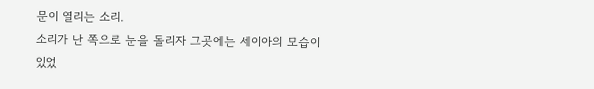문이 열리는 소리.
소리가 난 쪽으로 눈을 돌리자 그곳에는 세이아의 모습이 있었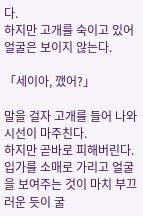다.
하지만 고개를 숙이고 있어 얼굴은 보이지 않는다.

「세이아, 깼어?」

말을 걸자 고개를 들어 나와 시선이 마주친다.
하지만 곧바로 피해버린다.
입가를 소매로 가리고 얼굴을 보여주는 것이 마치 부끄러운 듯이 굴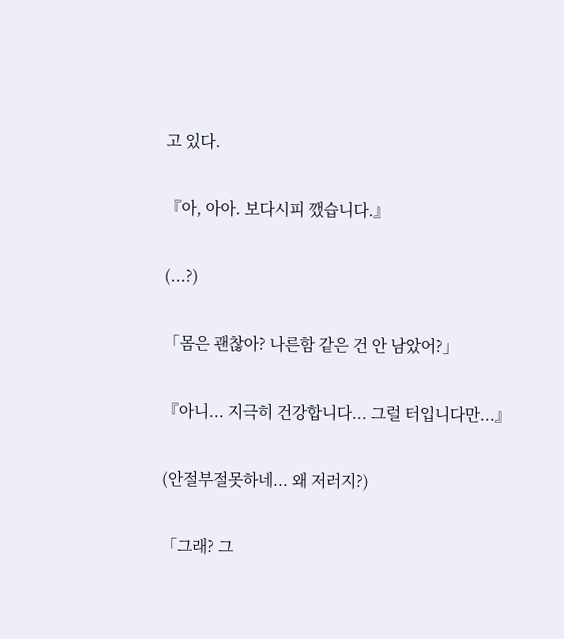고 있다.

『아, 아아. 보다시피 깼습니다.』

(...?)

「몸은 괜찮아? 나른함 같은 건 안 남았어?」

『아니... 지극히 건강합니다... 그럴 터입니다만...』

(안절부절못하네... 왜 저러지?)

「그래? 그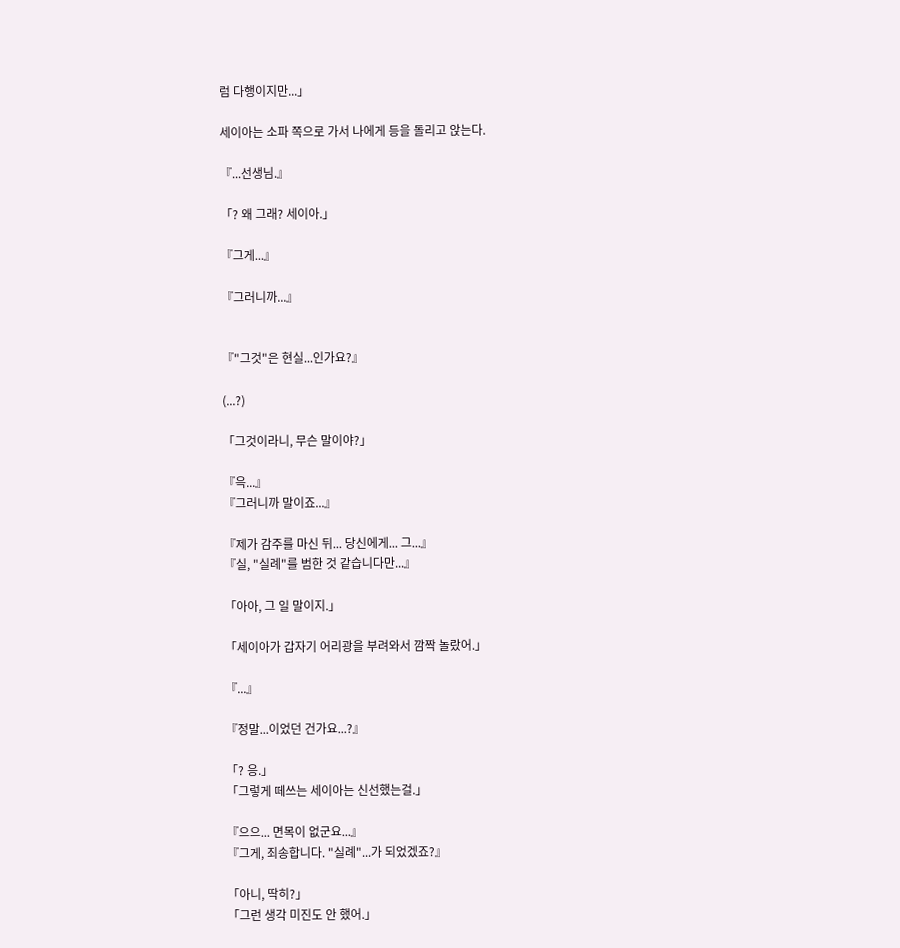럼 다행이지만...」

세이아는 소파 쪽으로 가서 나에게 등을 돌리고 앉는다.

『...선생님.』

「? 왜 그래? 세이아.」

『그게...』

『그러니까...』


『"그것"은 현실...인가요?』

(...?)

「그것이라니, 무슨 말이야?」

『윽...』
『그러니까 말이죠...』

『제가 감주를 마신 뒤... 당신에게... 그...』
『실, "실례"를 범한 것 같습니다만...』

「아아, 그 일 말이지.」

「세이아가 갑자기 어리광을 부려와서 깜짝 놀랐어.」

『...』

『정말...이었던 건가요...?』

「? 응.」
「그렇게 떼쓰는 세이아는 신선했는걸.」

『으으... 면목이 없군요...』
『그게, 죄송합니다. "실례"...가 되었겠죠?』

「아니, 딱히?」
「그런 생각 미진도 안 했어.」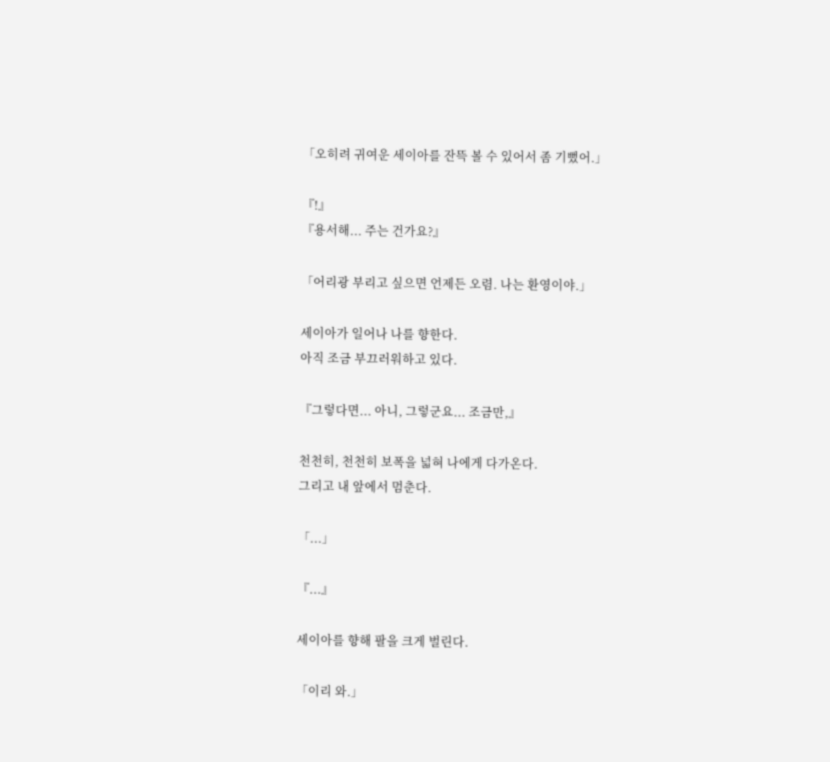「오히려 귀여운 세이아를 잔뜩 볼 수 있어서 좀 기뻤어.」

『!』
『용서해... 주는 건가요?』

「어리광 부리고 싶으면 언제든 오렴. 나는 환영이야.」

세이아가 일어나 나를 향한다.
아직 조금 부끄러워하고 있다.

『그렇다면... 아니, 그렇군요... 조금만,』

천천히, 천천히 보폭을 넓혀 나에게 다가온다.
그리고 내 앞에서 멈춘다.

「...」

『...』

세이아를 향해 팔을 크게 벌린다.

「이리 와.」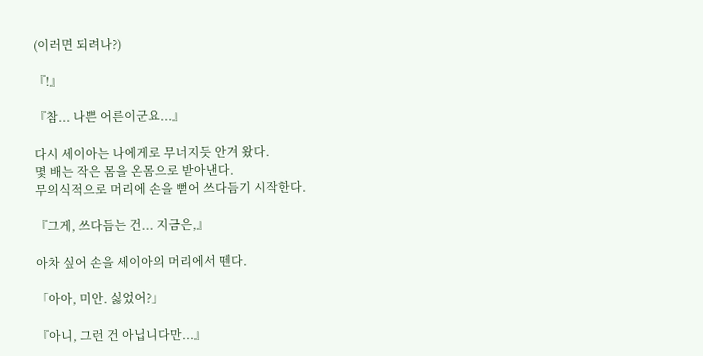(이러면 되려나?)

『!』

『참... 나쁜 어른이군요...』

다시 세이아는 나에게로 무너지듯 안겨 왔다.
몇 배는 작은 몸을 온몸으로 받아낸다.
무의식적으로 머리에 손을 뻗어 쓰다듬기 시작한다.

『그게, 쓰다듬는 건... 지금은,』

아차 싶어 손을 세이아의 머리에서 뗀다.

「아아, 미안. 싫었어?」

『아니, 그런 건 아닙니다만...』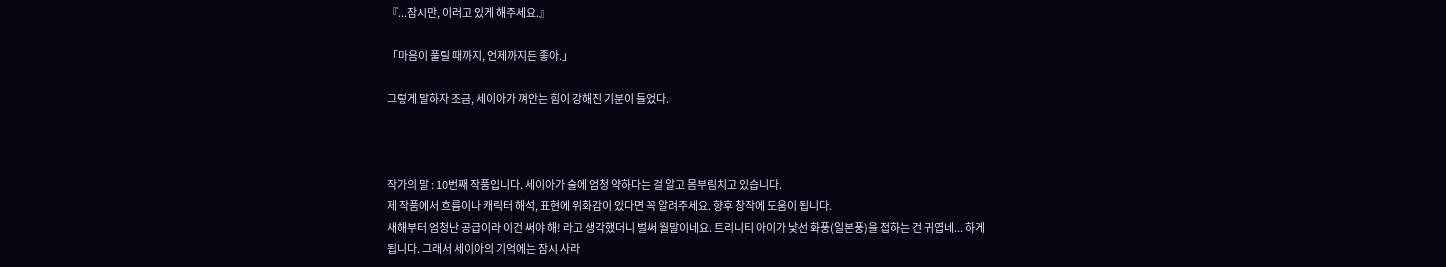『...잠시만, 이러고 있게 해주세요.』

「마음이 풀릴 때까지, 언제까지든 좋아.」

그렇게 말하자 조금, 세이아가 껴안는 힘이 강해진 기분이 들었다.



작가의 말 : 10번째 작품입니다. 세이아가 술에 엄청 약하다는 걸 알고 몸부림치고 있습니다.
제 작품에서 흐름이나 캐릭터 해석, 표현에 위화감이 있다면 꼭 알려주세요. 향후 창작에 도움이 됩니다.
새해부터 엄청난 공급이라 이건 써야 해! 라고 생각했더니 벌써 월말이네요. 트리니티 아이가 낯선 화풍(일본풍)을 접하는 건 귀엽네... 하게 됩니다. 그래서 세이아의 기억에는 잠시 사라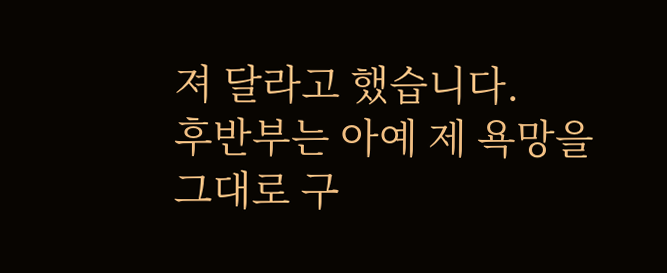져 달라고 했습니다.
후반부는 아예 제 욕망을 그대로 구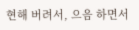현해 버려서, 으음 하면서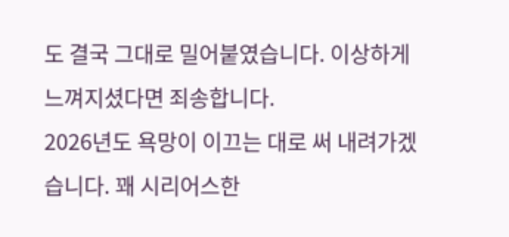도 결국 그대로 밀어붙였습니다. 이상하게 느껴지셨다면 죄송합니다.
2026년도 욕망이 이끄는 대로 써 내려가겠습니다. 꽤 시리어스한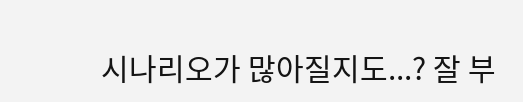시나리오가 많아질지도...? 잘 부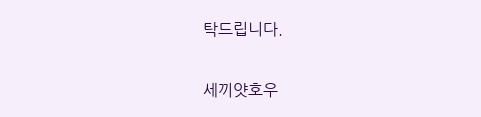탁드립니다.


세끼얏호우